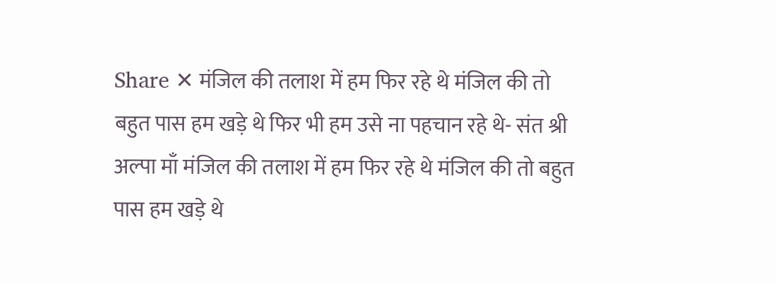Share ✕ मंजिल की तलाश में हम फिर रहे थे मंजिल की तो बहुत पास हम खड़े थे फिर भी हम उसे ना पहचान रहे थे- संत श्री अल्पा माँ मंजिल की तलाश में हम फिर रहे थे मंजिल की तो बहुत पास हम खड़े थे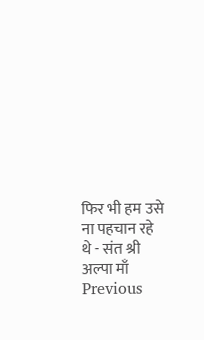फिर भी हम उसे ना पहचान रहे थे - संत श्री अल्पा माँ Previous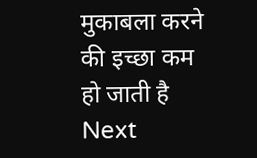मुकाबला करने की इच्छा कम हो जाती है Next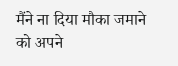मैंने ना दिया मौका जमाने को अपने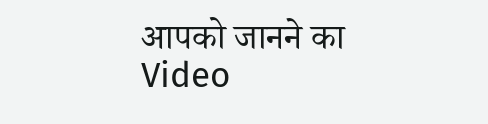आपको जानने का Video